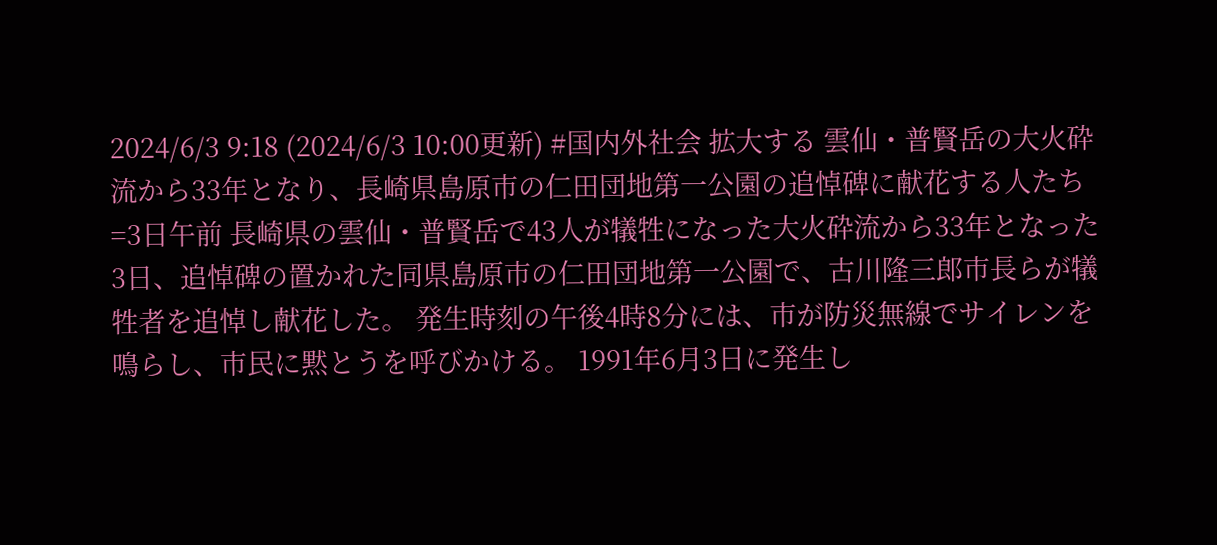2024/6/3 9:18 (2024/6/3 10:00更新) #国内外社会 拡大する 雲仙・普賢岳の大火砕流から33年となり、長崎県島原市の仁田団地第一公園の追悼碑に献花する人たち=3日午前 長崎県の雲仙・普賢岳で43人が犠牲になった大火砕流から33年となった3日、追悼碑の置かれた同県島原市の仁田団地第一公園で、古川隆三郎市長らが犠牲者を追悼し献花した。 発生時刻の午後4時8分には、市が防災無線でサイレンを鳴らし、市民に黙とうを呼びかける。 1991年6月3日に発生し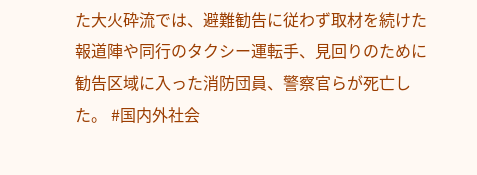た大火砕流では、避難勧告に従わず取材を続けた報道陣や同行のタクシー運転手、見回りのために勧告区域に入った消防団員、警察官らが死亡した。 #国内外社会